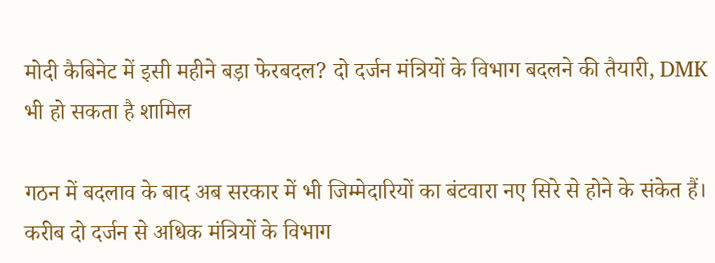मोदी कैबिनेट में इसी महीने बड़ा फेरबदल? दो दर्जन मंत्रियों के विभाग बदलने की तैयारी, DMK भी हो सकता है शामिल

गठन में बदलाव के बाद अब सरकार में भी जिम्मेदारियों का बंटवारा नए सिरे से होने के संकेत हैं। करीब दो दर्जन से अधिक मंत्रियों के विभाग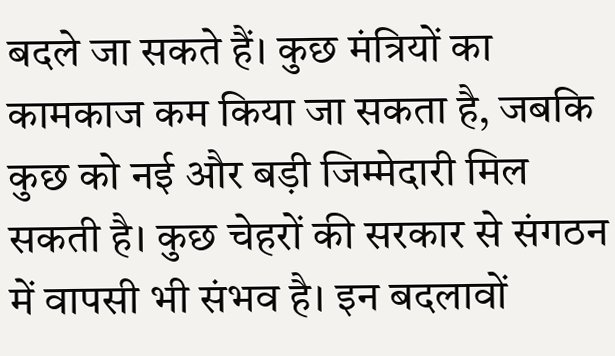बदले जा सकते हैं। कुछ मंत्रियों का कामकाज कम किया जा सकता है, जबकि कुछ को नई और बड़ी जिम्मेदारी मिल सकती है। कुछ चेहरों की सरकार से संगठन में वापसी भी संभव है। इन बदलावों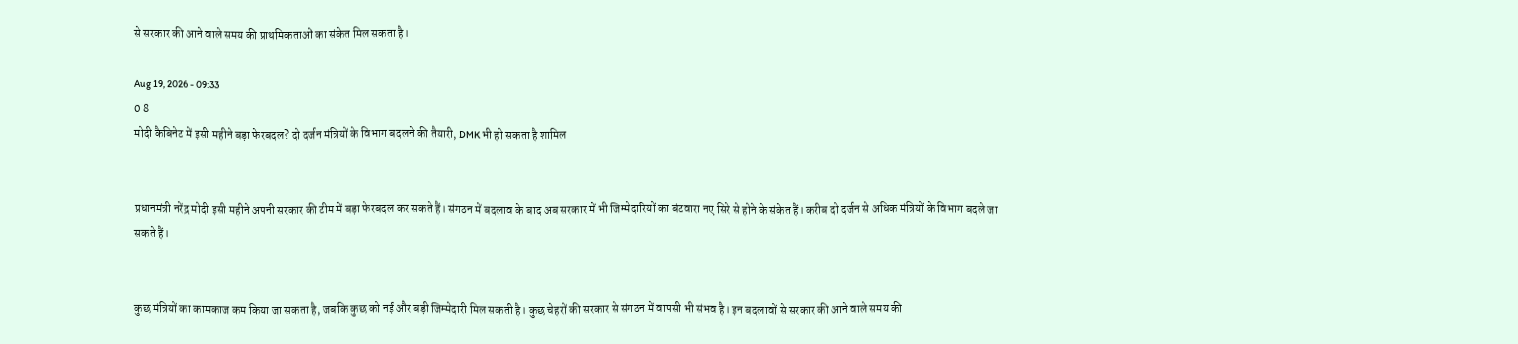से सरकार की आने वाले समय की प्राथमिकताओं का संकेत मिल सकता है।

Aug 19, 2026 - 09:33
0 8
मोदी कैबिनेट में इसी महीने बड़ा फेरबदल? दो दर्जन मंत्रियों के विभाग बदलने की तैयारी, DMK भी हो सकता है शामिल


प्रधानमंत्री नरेंद्र मोदी इसी महीने अपनी सरकार की टीम में बड़ा फेरबदल कर सकते हैं। संगठन में बदलाव के बाद अब सरकार में भी जिम्मेदारियों का बंटवारा नए सिरे से होने के संकेत हैं। करीब दो दर्जन से अधिक मंत्रियों के विभाग बदले जा सकते हैं।


कुछ मंत्रियों का कामकाज कम किया जा सकता है, जबकि कुछ को नई और बड़ी जिम्मेदारी मिल सकती है। कुछ चेहरों की सरकार से संगठन में वापसी भी संभव है। इन बदलावों से सरकार की आने वाले समय की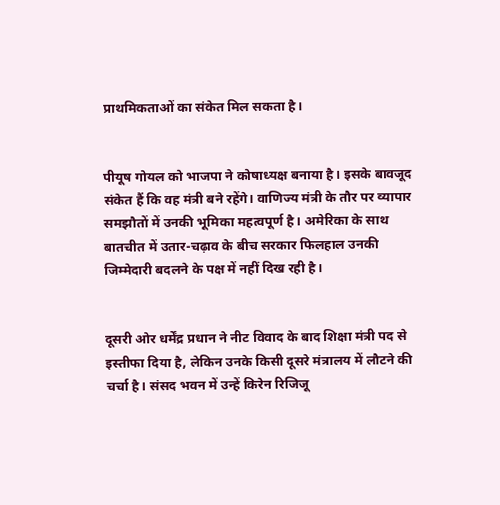प्राथमिकताओं का संकेत मिल सकता है।


पीयूष गोयल को भाजपा ने कोषाध्यक्ष बनाया है। इसके बावजूद संकेत हैं कि वह मंत्री बने रहेंगे। वाणिज्य मंत्री के तौर पर व्यापार समझौतों में उनकी भूमिका महत्वपूर्ण है। अमेरिका के साथ बातचीत में उतार-चढ़ाव के बीच सरकार फिलहाल उनकी जिम्मेदारी बदलने के पक्ष में नहीं दिख रही है।


दूसरी ओर धर्मेंद्र प्रधान ने नीट विवाद के बाद शिक्षा मंत्री पद से इस्तीफा दिया है, लेकिन उनके किसी दूसरे मंत्रालय में लौटने की चर्चा है। संसद भवन में उन्हें किरेन रिजिजू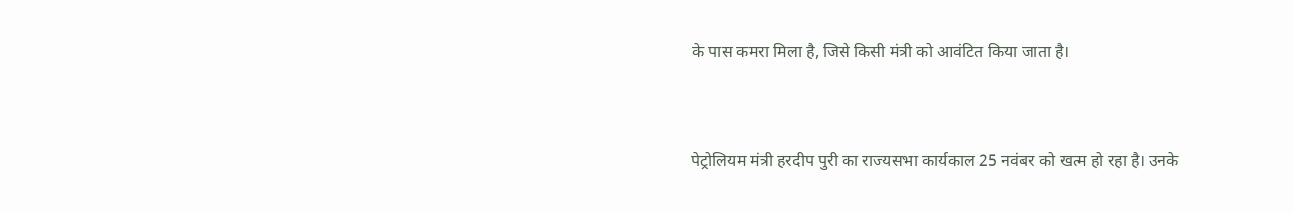के पास कमरा मिला है, जिसे किसी मंत्री को आवंटित किया जाता है।


पेट्रोलियम मंत्री हरदीप पुरी का राज्यसभा कार्यकाल 25 नवंबर को खत्म हो रहा है। उनके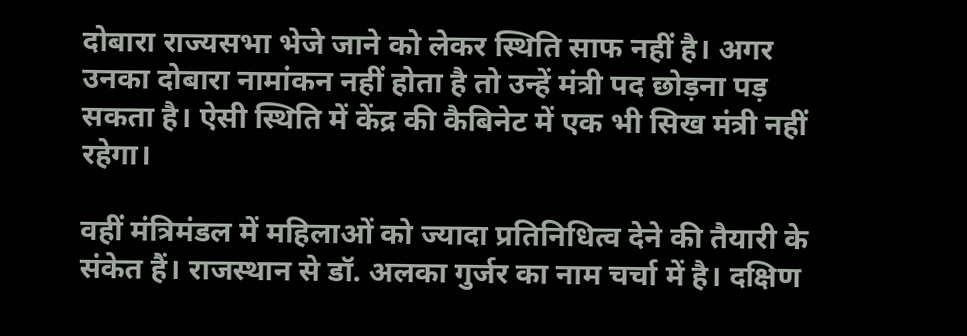दोबारा राज्यसभा भेजे जाने को लेकर स्थिति साफ नहीं है। अगर उनका दोबारा नामांकन नहीं होता है तो उन्हें मंत्री पद छोड़ना पड़ सकता है। ऐसी स्थिति में केंद्र की कैबिनेट में एक भी सिख मंत्री नहीं रहेगा।

वहीं मंत्रिमंडल में महिलाओं को ज्यादा प्रतिनिधित्व देने की तैयारी के संकेत हैं। राजस्थान से डॉ. अलका गुर्जर का नाम चर्चा में है। दक्षिण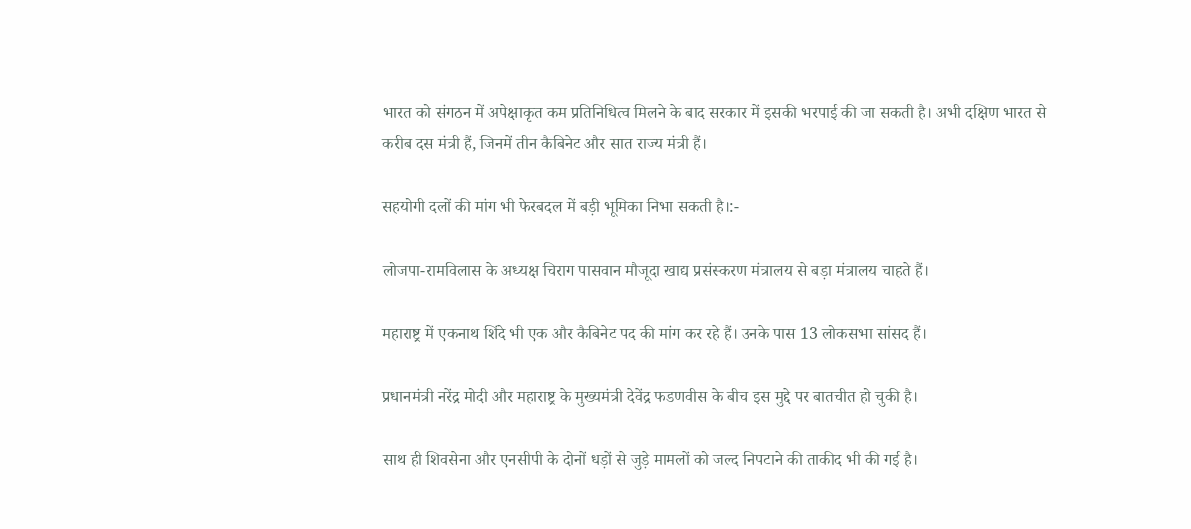भारत को संगठन में अपेक्षाकृत कम प्रतिनिधित्व मिलने के बाद सरकार में इसकी भरपाई की जा सकती है। अभी दक्षिण भारत से करीब दस मंत्री हैं, जिनमें तीन कैबिनेट और सात राज्य मंत्री हैं।

सहयोगी दलों की मांग भी फेरबदल में बड़ी भूमिका निभा सकती है।:-

लोजपा-रामविलास के अध्यक्ष चिराग पासवान मौजूदा खाद्य प्रसंस्करण मंत्रालय से बड़ा मंत्रालय चाहते हैं।

महाराष्ट्र में एकनाथ शिंदे भी एक और कैबिनेट पद की मांग कर रहे हैं। उनके पास 13 लोकसभा सांसद हैं।

प्रधानमंत्री नरेंद्र मोदी और महाराष्ट्र के मुख्यमंत्री देवेंद्र फडणवीस के बीच इस मुद्दे पर बातचीत हो चुकी है।

साथ ही शिवसेना और एनसीपी के दोनों धड़ों से जुड़े मामलों को जल्द निपटाने की ताकीद भी की गई है।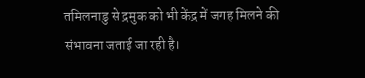तमिलनाडु से द्रमुक को भी केंद्र में जगह मिलने की संभावना जताई जा रही है।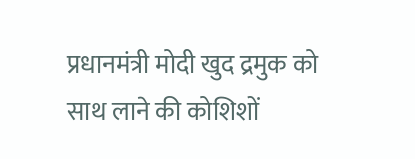प्रधानमंत्री मोदी खुद द्रमुक को साथ लाने की कोशिशों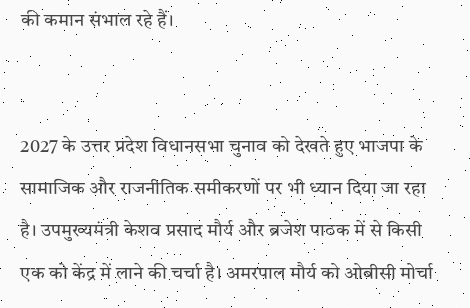की कमान संभाल रहे हैं।


2027 के उत्तर प्रदेश विधानसभा चुनाव को देखते हुए भाजपा के सामाजिक और राजनीतिक समीकरणों पर भी ध्यान दिया जा रहा है। उपमुख्यमंत्री केशव प्रसाद मौर्य और ब्रजेश पाठक में से किसी एक को केंद्र में लाने की चर्चा है। अमरपाल मौर्य को ओबीसी मोर्चा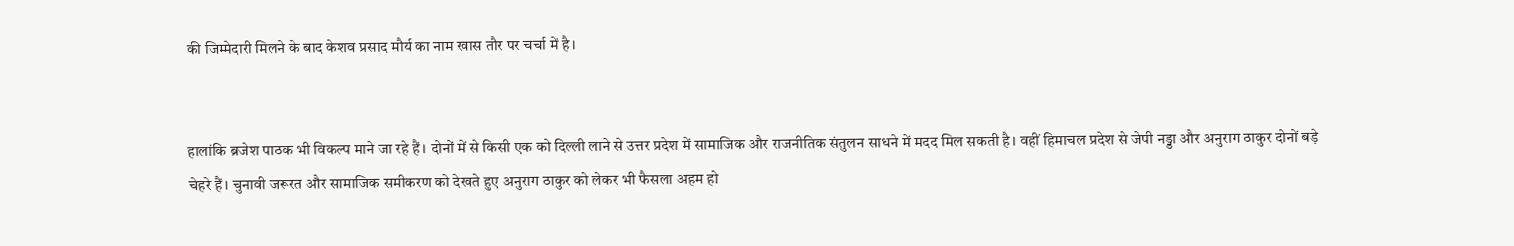की जिम्मेदारी मिलने के बाद केशव प्रसाद मौर्य का नाम खास तौर पर चर्चा में है।


हालांकि ब्रजेश पाठक भी विकल्प माने जा रहे हैं। दोनों में से किसी एक को दिल्ली लाने से उत्तर प्रदेश में सामाजिक और राजनीतिक संतुलन साधने में मदद मिल सकती है। वहीं हिमाचल प्रदेश से जेपी नड्डा और अनुराग ठाकुर दोनों बड़े चेहरे हैं। चुनावी जरूरत और सामाजिक समीकरण को देखते हुए अनुराग ठाकुर को लेकर भी फैसला अहम हो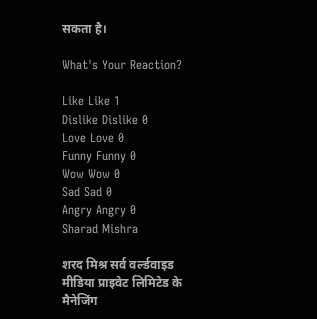सकता है।

What's Your Reaction?

Like Like 1
Dislike Dislike 0
Love Love 0
Funny Funny 0
Wow Wow 0
Sad Sad 0
Angry Angry 0
Sharad Mishra

शरद मिश्र सर्व वर्ल्डवाइड मीडिया प्राइवेट लिमिटेड के मैनेजिंग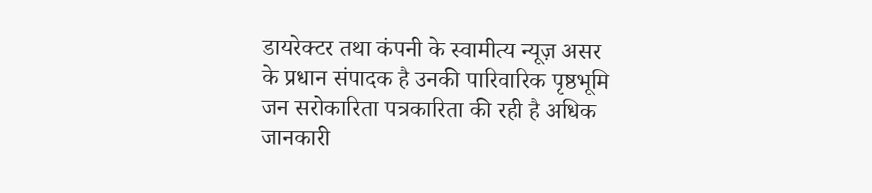डायरेक्टर तथा कंपनी के स्वामीत्य न्यूज़ असर के प्रधान संपादक है उनकी पारिवारिक पृष्ठभूमि जन सरोकारिता पत्रकारिता की रही है अधिक जानकारी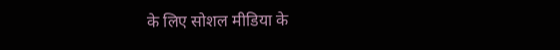के लिए सोशल मीडिया के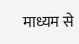माध्यम से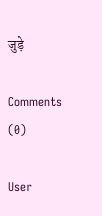जुड़े

Comments (0)

User